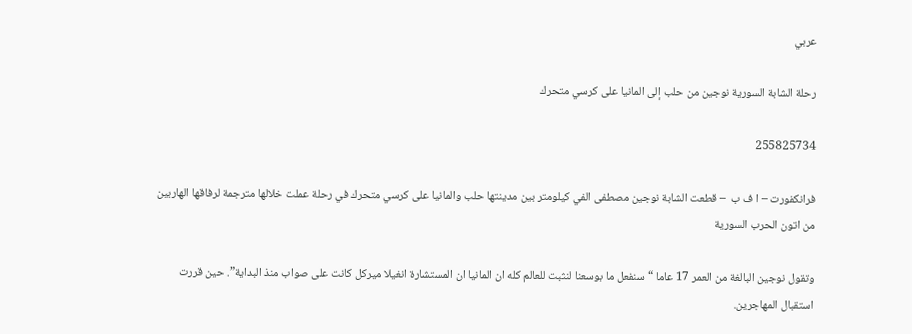عربي

رحلة الشابة السورية نوجين من حلب إلى المانيا على كرسي متحرك

255825734

فرانكفورت – ا ف ب  – قطعت الشابة نوجين مصطفى الفي كيلومتر بين مدينتها حلب والمانيا على كرسي متحرك في رحلة عملت خلالها مترجمة لرفاقها الهاربين من اتون الحرب السورية

وتقول نوجين البالغة من العمر 17 عاما “سنفعل ما بوسعنا لنثبت للعالم كله ان المانيا ان المستشارة انغيلا ميركل كانت على صواب منذ البداية”. حين قررت استقبال المهاجرين.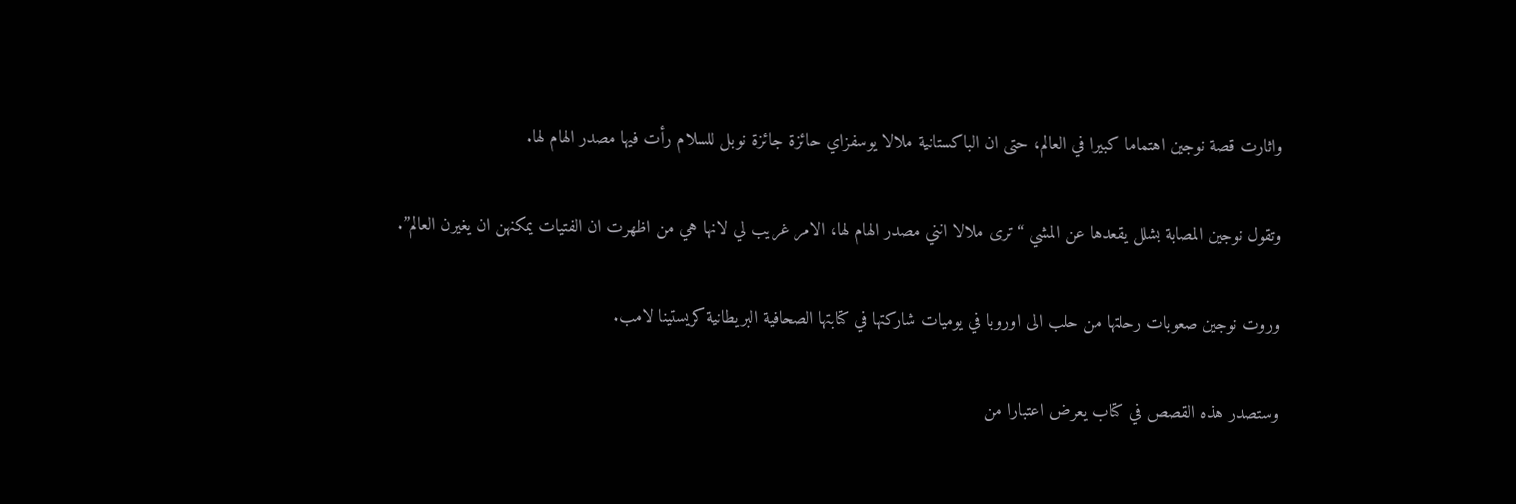واثارت قصة نوجين اهتماما كبيرا في العالم، حتى ان الباكستانية ملالا يوسفزاي حائزة جائزة نوبل للسلام رأت فيها مصدر الهام لها.

وتقول نوجين المصابة بشلل يقعدها عن المشي “ترى ملالا انني مصدر الهام لها، الامر غريب لي لانها هي من اظهرت ان الفتيات يمكنهن ان يغيرن العالم”.

وروت نوجين صعوبات رحلتها من حلب الى اوروبا في يوميات شاركتها في كتابتها الصحافية البريطانية كريستينا لامب.

وستصدر هذه القصص في كتاب يعرض اعتبارا من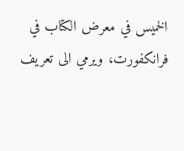الخميس في معرض الكتاب في فرانكفورت، ويرمي الى تعريف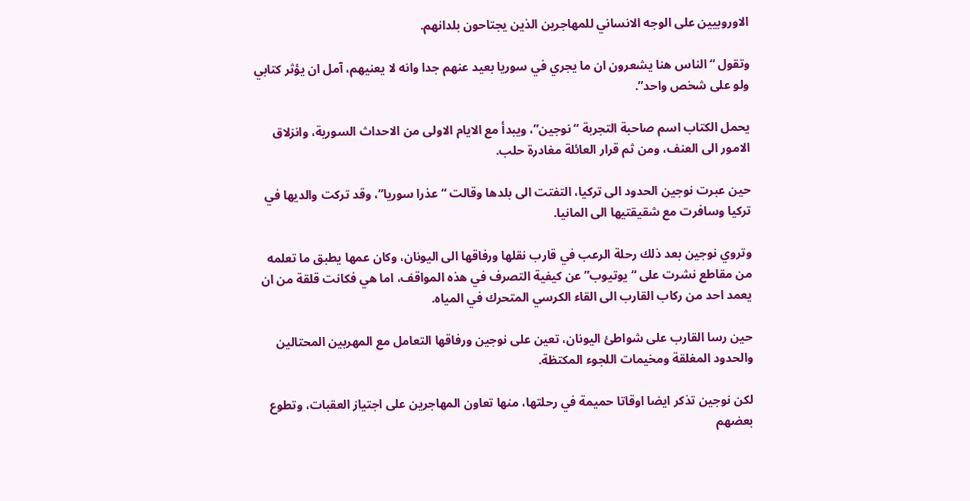الاوروبيين على الوجه الانساني للمهاجرين الذين يجتاحون بلدانهم.

وتقول “الناس هنا يشعرون ان ما يجري في سوريا بعيد عنهم جدا وانه لا يعنيهم، آمل ان يؤثر كتابي ولو على شخص واحد”.

يحمل الكتاب اسم صاحبة التجربة “نوجين”، ويبدأ مع الايام الاولى من الاحداث السورية، وانزلاق الامور الى العنف، ومن ثم قرار العائلة مغادرة حلب.

حين عبرت نوجين الحدود الى تركيا، التفتت الى بلدها وقالت “عذرا سوريا”، وقد تركت والديها في تركيا وسافرت مع شقيقتيها الى المانيا.

وتروي نوجين بعد ذلك رحلة الرعب في قارب نقلها ورفاقها الى اليونان، وكان عمها يطبق ما تعلمه من مقاطع نشرت على “يوتيوب” عن كيفية التصرف في هذه المواقف، اما هي فكانت قلقة من ان يعمد احد من ركاب القارب الى القاء الكرسي المتحرك في المياه.

حين رسا القارب على شواطئ اليونان، تعين على نوجين ورفاقها التعامل مع المهربين المحتالين والحدود المغلقة ومخيمات اللجوء المكتظة.

لكن نوجين تذكر ايضا اوقاتا حميمة في رحلتها، منها تعاون المهاجرين على اجتياز العقبات، وتطوع بعضهم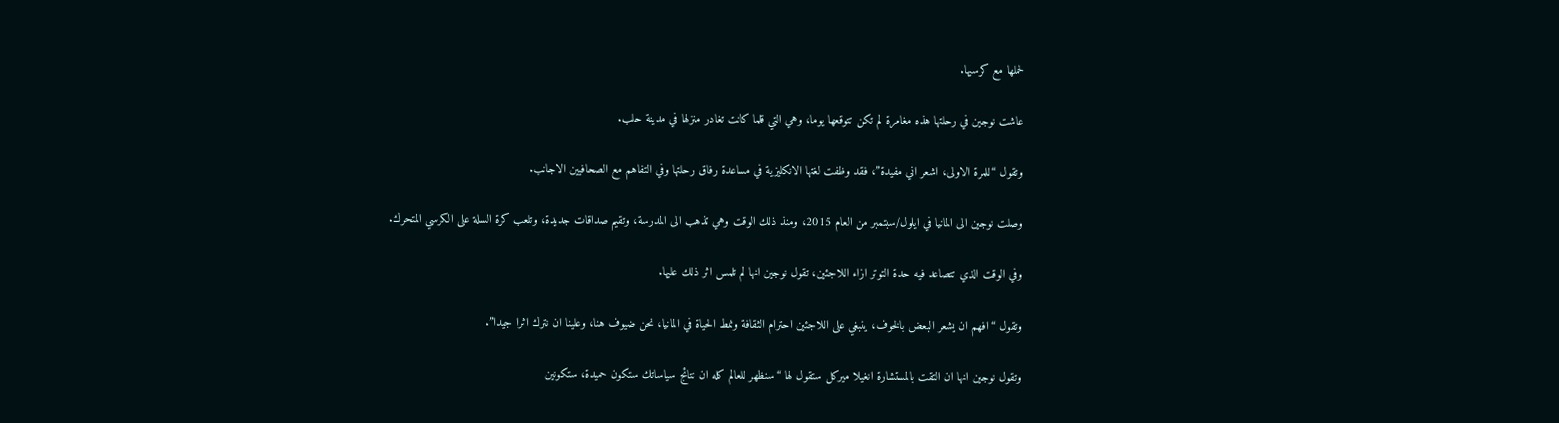لحملها مع كرسيها.

عاشت نوجين في رحلتها هذه مغامرة لم تكن تتوقعها يوما، وهي التي قلما كانت تغادر منزلها في مدينة حلب.

وتقول “للمرة الاولى، اشعر اني مفيدة”، فقد وظفت لغتها الانكليزية في مساعدة رفاق رحلتها وفي التفاهم مع الصحافيين الاجانب.

وصلت نوجين الى المانيا في ايلول/سبتمبر من العام 2015، ومنذ ذلك الوقت وهي تذهب الى المدرسة، وتقيم صداقات جديدة، وتلعب كرة السلة على الكرسي المتحرك.

وفي الوقت الذي تتصاعد فيه حدة التوتر ازاء اللاجئين، تقول نوجين انها لم تلمس اثر ذلك عليها.

وتقول “افهم ان يشعر البعض بالخوف، ينبغي على اللاجئين احترام الثقافة ونمط الحياة في المانيا، نحن ضيوف هنا، وعلينا ان نترك اثرا جيدا”.

وتقول نوجين انها ان التقت بالمستشارة انغيلا ميركل ستقول لها “سنظهر للعالم كله ان نتائج سياساتك ستكون حميدة، ستكونين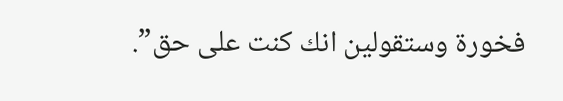فخورة وستقولين انك كنت على حق”.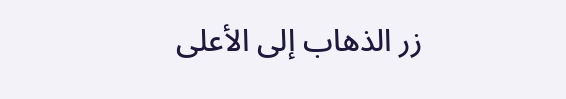زر الذهاب إلى الأعلى